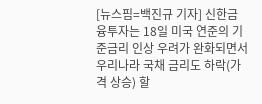[뉴스핌=백진규 기자] 신한금융투자는 18일 미국 연준의 기준금리 인상 우려가 완화되면서 우리나라 국채 금리도 하락(가격 상승) 할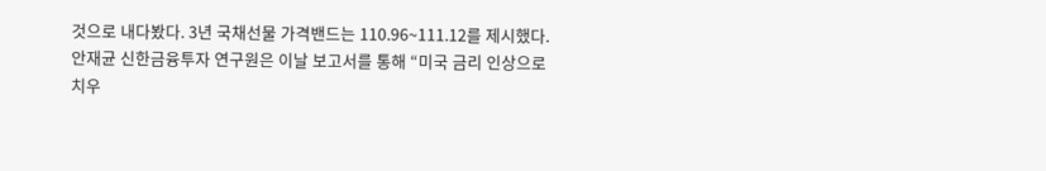것으로 내다봤다. 3년 국채선물 가격밴드는 110.96~111.12를 제시했다.
안재균 신한금융투자 연구원은 이날 보고서를 통해 “미국 금리 인상으로 치우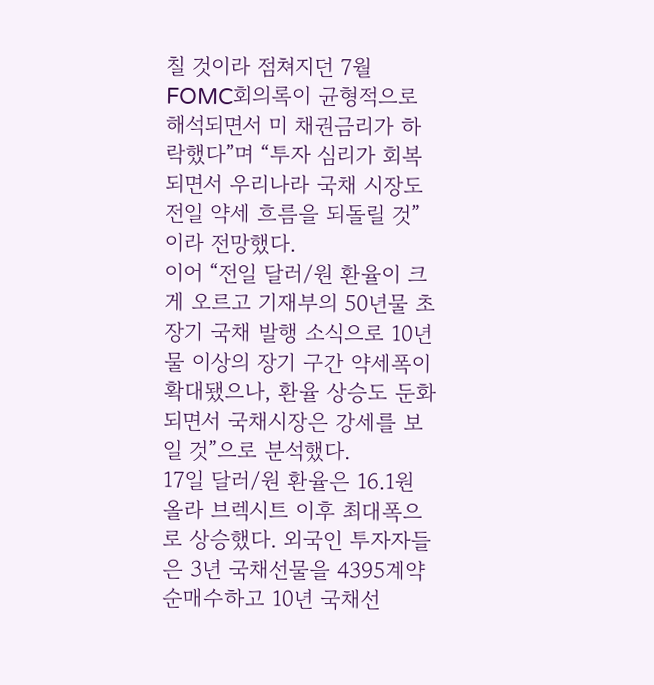칠 것이라 점쳐지던 7월 FOMC회의록이 균형적으로 해석되면서 미 채권금리가 하락했다”며 “투자 심리가 회복되면서 우리나라 국채 시장도 전일 약세 흐름을 되돌릴 것”이라 전망했다.
이어 “전일 달러/원 환율이 크게 오르고 기재부의 50년물 초장기 국채 발행 소식으로 10년물 이상의 장기 구간 약세폭이 확대됐으나, 환율 상승도 둔화되면서 국채시장은 강세를 보일 것”으로 분석했다.
17일 달러/원 환율은 16.1원 올라 브렉시트 이후 최대폭으로 상승했다. 외국인 투자자들은 3년 국채선물을 4395계약 순매수하고 10년 국채선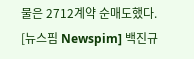물은 2712계약 순매도했다.
[뉴스핌 Newspim] 백진규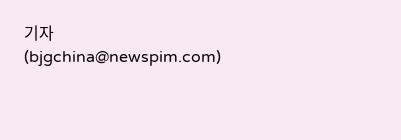기자 (bjgchina@newspim.com)